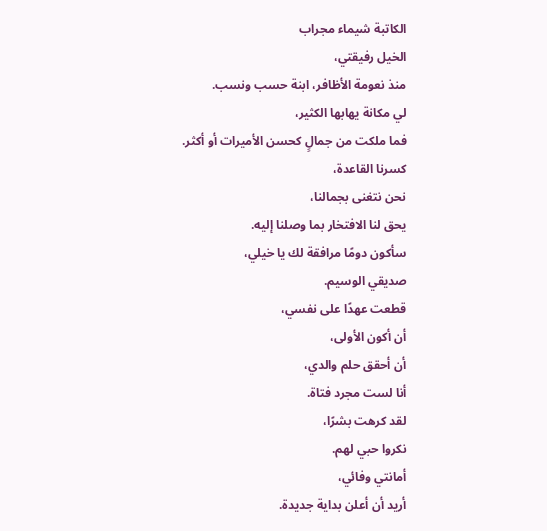الكاتبة شيماء مجراب
الخيل رفيقتي،
منذ نعومة الأظافر، ابنة حسب ونسب.
لي مكانة يهابها الكثير،
فما ملكت من جمالٍ كحسن الأميرات أو أكثر.
كسرنا القاعدة،
نحن نتغنى بجمالنا،
يحق لنا الافتخار بما وصلنا إليه.
سأكون دومًا مرافقة لك يا خيلي،
صديقي الوسيم.
قطعت عهدًا على نفسي،
أن أكون الأولى،
أن أحقق حلم والدي،
أنا لست مجرد فتاة.
لقد كرهت بشرًا،
نكروا حبي لهم.
أمانتي وفائي،
أريد أن أعلن بداية جديدة.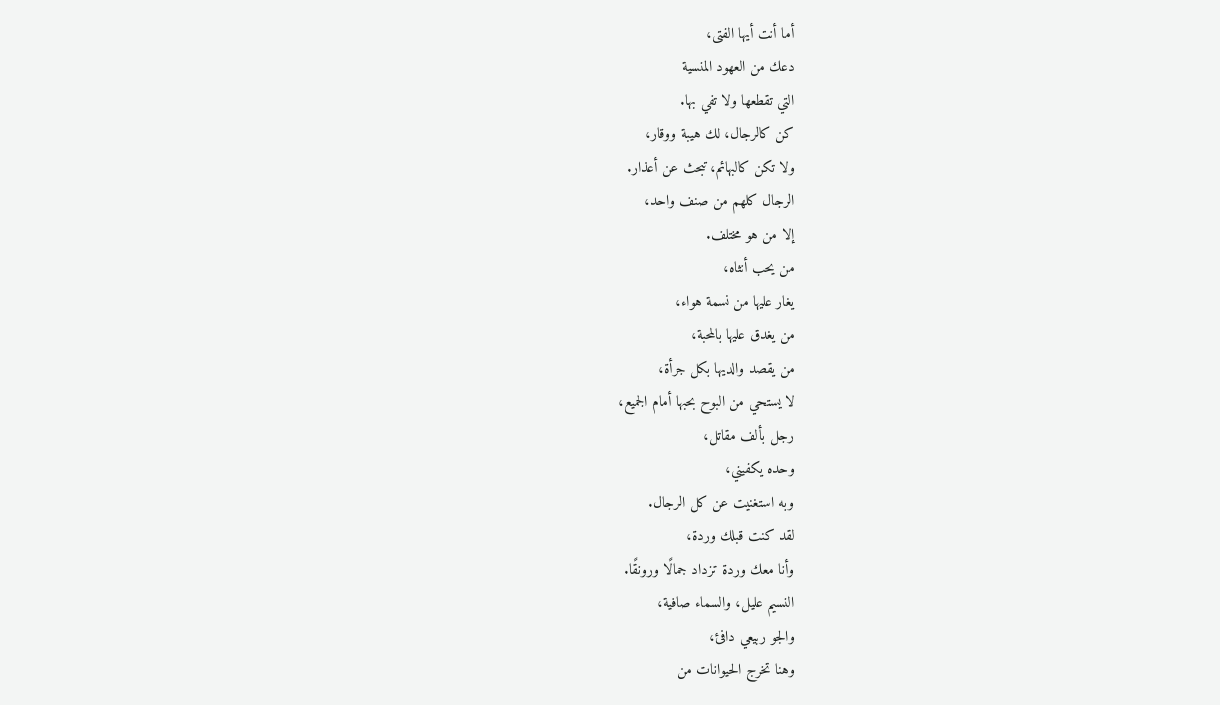أما أنت أيها الفتى،
دعك من العهود المنسية
التي تقطعها ولا تفي بها.
كن كالرجال، لك هيبة ووقار،
ولا تكن كالبهائم، تبحث عن أعذار.
الرجال كلهم من صنف واحد،
إلا من هو مختلف.
من يحب أنثاه،
يغار عليها من نسمة هواء،
من يغدق عليها بالمحبة،
من يقصد والديها بكل جرأة،
لا يستحي من البوح بحبها أمام الجميع،
رجل بألف مقاتل،
وحده يكفيني،
وبه استغنيت عن كل الرجال.
لقد كنت قبلك وردة،
وأنا معك وردة تزداد جمالًا ورونقًا.
النسيم عليل، والسماء صافية،
والجو ربيعي دافئ،
وهنا تخرج الحيوانات من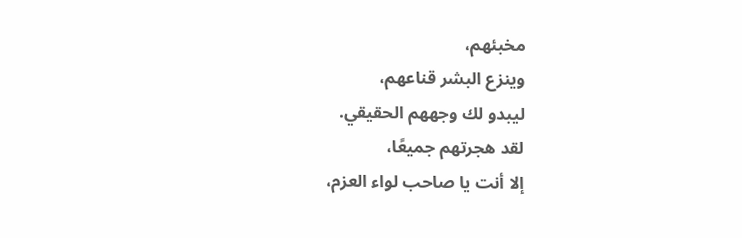مخبئهم،
وينزع البشر قناعهم،
ليبدو لك وجههم الحقيقي.
لقد هجرتهم جميعًا،
إلا أنت يا صاحب لواء العزم،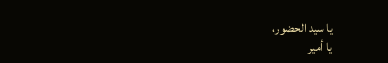يا سيد الحضور،
يا أمير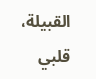القبيلة،
قلبي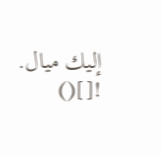إليك ميال.
![]()